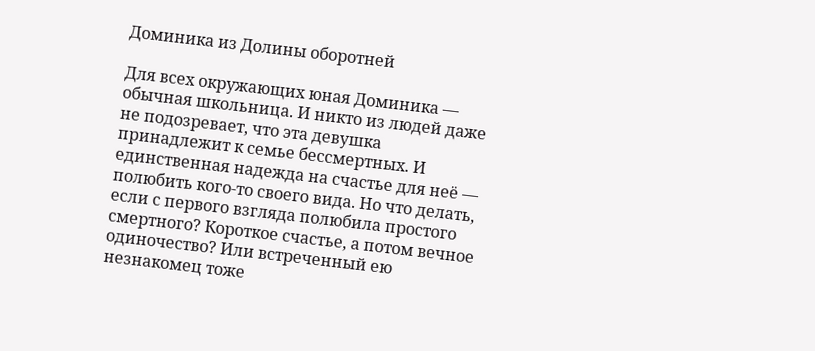Доминика из Долины оборотней

Для всех окружающих юная Доминика — обычная школьница. И никто из людей даже не подозревает, что эта девушка принадлежит к семье бессмертных. И единственная надежда на счастье для неё — полюбить кого-то своего вида. Но что делать, если с первого взгляда полюбила простого смертного? Короткое счастье, а потом вечное одиночество? Или встреченный ею незнакомец тоже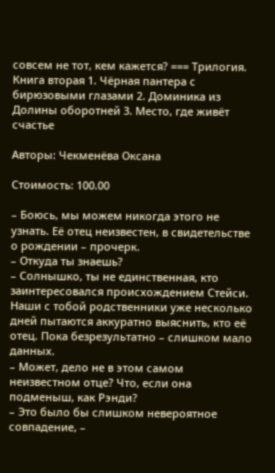совсем не тот, кем кажется? === Трилогия. Книга вторая 1. Чёрная пантера с бирюзовыми глазами 2. Доминика из Долины оборотней 3. Место, где живёт счастье

Авторы: Чекменёва Оксана

Стоимость: 100.00

– Боюсь, мы можем никогда этого не узнать. Её отец неизвестен, в свидетельстве о рождении – прочерк.
– Откуда ты знаешь?
– Солнышко, ты не единственная, кто заинтересовался происхождением Стейси. Наши с тобой родственники уже несколько дней пытаются аккуратно выяснить, кто её отец. Пока безрезультатно – слишком мало данных.
– Может, дело не в этом самом неизвестном отце? Что, если она подменыш, как Рэнди?
– Это было бы слишком невероятное совпадение, –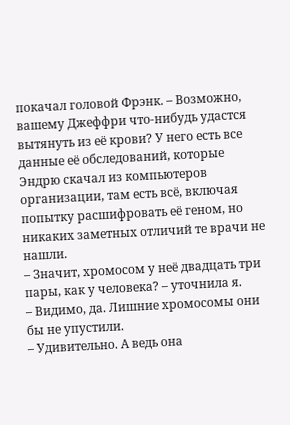покачал головой Фрэнк. – Возможно, вашему Джеффри что-нибудь удастся вытянуть из её крови? У него есть все данные её обследований, которые Эндрю скачал из компьютеров организации, там есть всё, включая попытку расшифровать её геном, но никаких заметных отличий те врачи не нашли.
– Значит, хромосом у неё двадцать три пары, как у человека? – уточнила я.
– Видимо, да. Лишние хромосомы они бы не упустили.
– Удивительно. А ведь она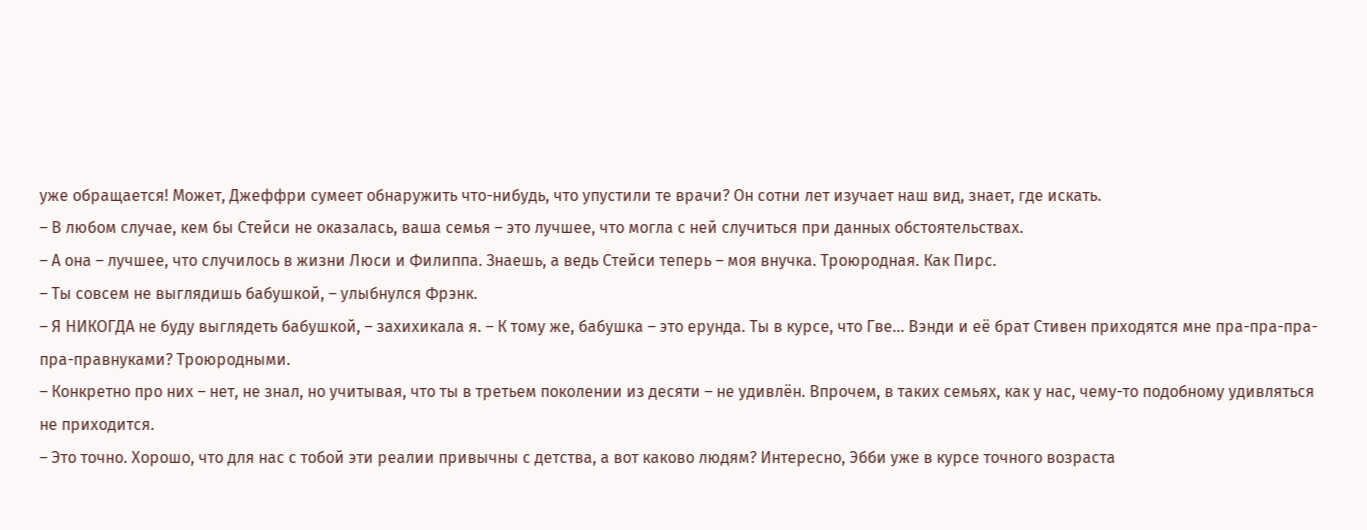уже обращается! Может, Джеффри сумеет обнаружить что-нибудь, что упустили те врачи? Он сотни лет изучает наш вид, знает, где искать.
– В любом случае, кем бы Стейси не оказалась, ваша семья – это лучшее, что могла с ней случиться при данных обстоятельствах.
– А она – лучшее, что случилось в жизни Люси и Филиппа. Знаешь, а ведь Стейси теперь – моя внучка. Троюродная. Как Пирс.
– Ты совсем не выглядишь бабушкой, – улыбнулся Фрэнк.
– Я НИКОГДА не буду выглядеть бабушкой, – захихикала я. – К тому же, бабушка – это ерунда. Ты в курсе, что Гве… Вэнди и её брат Стивен приходятся мне пра-пра-пра-пра-правнуками? Троюродными.
– Конкретно про них – нет, не знал, но учитывая, что ты в третьем поколении из десяти – не удивлён. Впрочем, в таких семьях, как у нас, чему-то подобному удивляться не приходится.
– Это точно. Хорошо, что для нас с тобой эти реалии привычны с детства, а вот каково людям? Интересно, Эбби уже в курсе точного возраста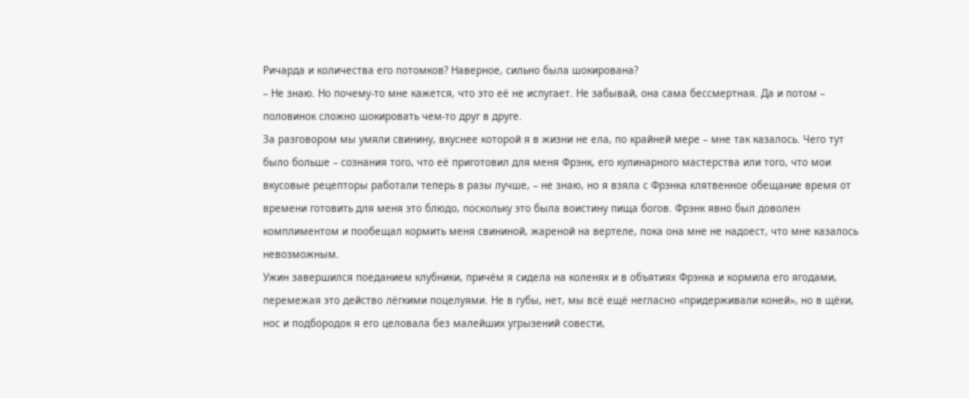Ричарда и количества его потомков? Наверное, сильно была шокирована?
– Не знаю. Но почему-то мне кажется, что это её не испугает. Не забывай, она сама бессмертная. Да и потом – половинок сложно шокировать чем-то друг в друге.
За разговором мы умяли свинину, вкуснее которой я в жизни не ела, по крайней мере – мне так казалось. Чего тут было больше – сознания того, что её приготовил для меня Фрэнк, его кулинарного мастерства или того, что мои вкусовые рецепторы работали теперь в разы лучше, – не знаю, но я взяла с Фрэнка клятвенное обещание время от времени готовить для меня это блюдо, поскольку это была воистину пища богов. Фрэнк явно был доволен комплиментом и пообещал кормить меня свининой, жареной на вертеле, пока она мне не надоест, что мне казалось невозможным.
Ужин завершился поеданием клубники, причём я сидела на коленях и в объятиях Фрэнка и кормила его ягодами, перемежая это действо лёгкими поцелуями. Не в губы, нет, мы всё ещё негласно «придерживали коней», но в щёки, нос и подбородок я его целовала без малейших угрызений совести,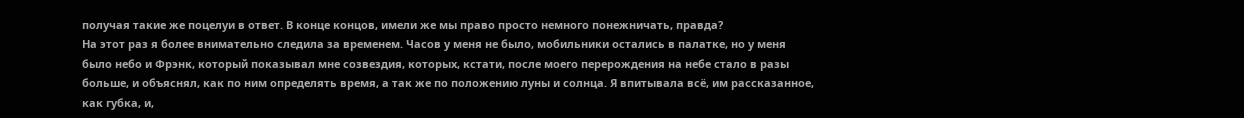получая такие же поцелуи в ответ. В конце концов, имели же мы право просто немного понежничать, правда?
На этот раз я более внимательно следила за временем. Часов у меня не было, мобильники остались в палатке, но у меня было небо и Фрэнк, который показывал мне созвездия, которых, кстати, после моего перерождения на небе стало в разы больше, и объяснял, как по ним определять время, а так же по положению луны и солнца. Я впитывала всё, им рассказанное, как губка, и,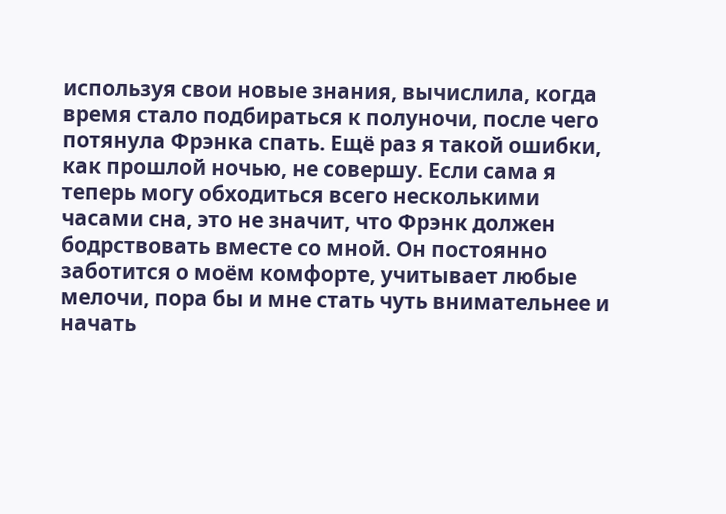используя свои новые знания, вычислила, когда время стало подбираться к полуночи, после чего потянула Фрэнка спать. Ещё раз я такой ошибки, как прошлой ночью, не совершу. Если сама я теперь могу обходиться всего несколькими часами сна, это не значит, что Фрэнк должен бодрствовать вместе со мной. Он постоянно заботится о моём комфорте, учитывает любые мелочи, пора бы и мне стать чуть внимательнее и начать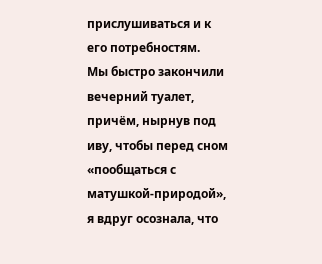прислушиваться и к его потребностям.
Мы быстро закончили вечерний туалет, причём, нырнув под иву, чтобы перед сном «пообщаться с матушкой-природой», я вдруг осознала, что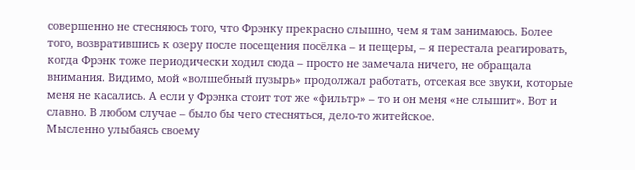совершенно не стесняюсь того, что Фрэнку прекрасно слышно, чем я там занимаюсь. Более того, возвратившись к озеру после посещения посёлка – и пещеры, – я перестала реагировать, когда Фрэнк тоже периодически ходил сюда – просто не замечала ничего, не обращала внимания. Видимо, мой «волшебный пузырь» продолжал работать, отсекая все звуки, которые меня не касались. А если у Фрэнка стоит тот же «фильтр» – то и он меня «не слышит». Вот и славно. В любом случае – было бы чего стесняться, дело-то житейское.
Мысленно улыбаясь своему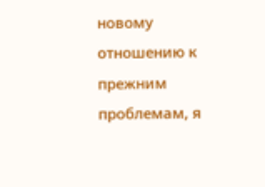новому отношению к прежним проблемам, я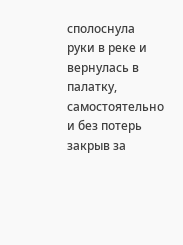сполоснула руки в реке и вернулась в палатку, самостоятельно и без потерь закрыв за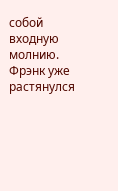собой входную молнию. Фрэнк уже растянулся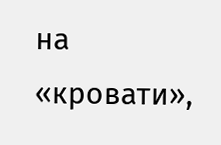на «кровати»,